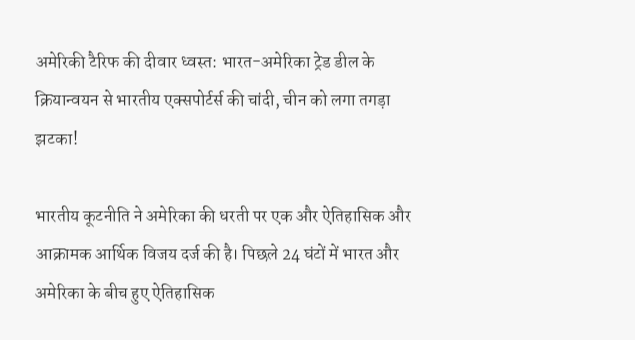अमेरिकी टैरिफ की दीवार ध्वस्त: भारत-अमेरिका ट्रेड डील के क्रियान्वयन से भारतीय एक्सपोर्टर्स की चांदी, चीन को लगा तगड़ा झटका!

भारतीय कूटनीति ने अमेरिका की धरती पर एक और ऐतिहासिक और आक्रामक आर्थिक विजय दर्ज की है। पिछले 24 घंटों में भारत और अमेरिका के बीच हुए ऐतिहासिक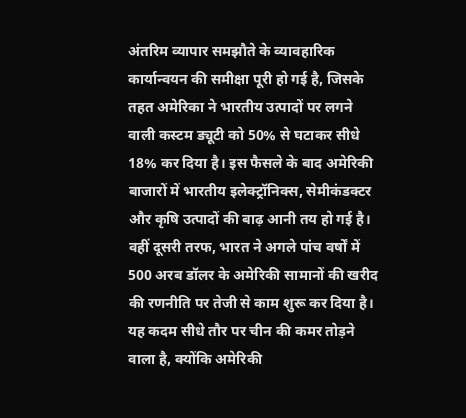अंतरिम व्यापार समझौते के व्यावहारिक कार्यान्वयन की समीक्षा पूरी हो गई है, जिसके तहत अमेरिका ने भारतीय उत्पादों पर लगने वाली कस्टम ड्यूटी को 50% से घटाकर सीधे 18% कर दिया है। इस फैसले के बाद अमेरिकी बाजारों में भारतीय इलेक्ट्रॉनिक्स, सेमीकंडक्टर और कृषि उत्पादों की बाढ़ आनी तय हो गई है। वहीं दूसरी तरफ, भारत ने अगले पांच वर्षों में 500 अरब डॉलर के अमेरिकी सामानों की खरीद की रणनीति पर तेजी से काम शुरू कर दिया है। यह कदम सीधे तौर पर चीन की कमर तोड़ने वाला है, क्योंकि अमेरिकी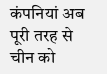कंपनियां अब पूरी तरह से चीन को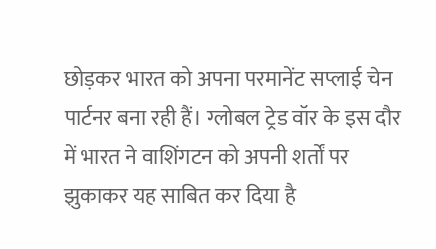छोड़कर भारत को अपना परमानेंट सप्लाई चेन पार्टनर बना रही हैं। ग्लोबल ट्रेड वॉर के इस दौर में भारत ने वाशिंगटन को अपनी शर्तों पर झुकाकर यह साबित कर दिया है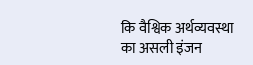कि वैश्विक अर्थव्यवस्था का असली इंजन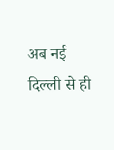अब नई दिल्ली से ही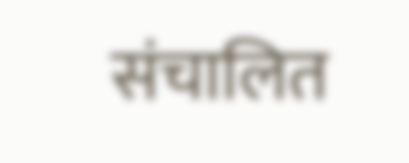संचालित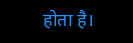होता है।